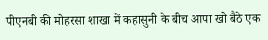पीएनबी की मोहरसा शाखा में कहासुनी के बीच आपा खो बैठे एक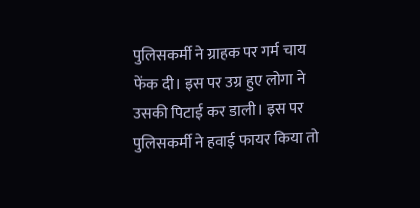पुलिसकर्मी ने ग्राहक पर गर्म चाय फेंक दी। इस पर उग्र हुए लोगा ने उसकी पिटाई कर डाली। इस पर पुलिसकर्मी ने हवाई फायर किया तो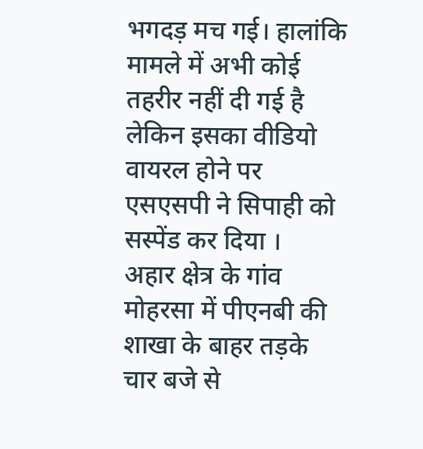भगदड़ मच गई। हालांकि मामले में अभी कोई तहरीर नहीं दी गई है लेकिन इसका वीडियो वायरल होने पर एसएसपी ने सिपाही को सस्पेंड कर दिया ।
अहार क्षेत्र के गांव मोहरसा में पीएनबी की शाखा के बाहर तड़के चार बजे से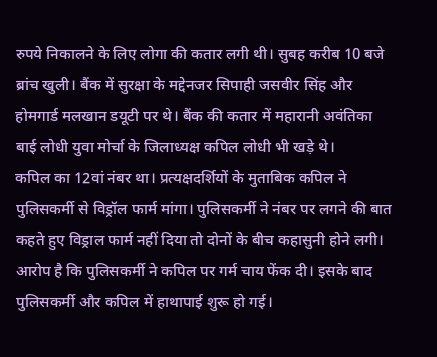रुपये निकालने के लिए लोगा की कतार लगी थी। सुबह करीब 10 बजे ब्रांच खुली। बैंक में सुरक्षा के मद्देनजर सिपाही जसवीर सिंह और होमगार्ड मलखान डयूटी पर थे। बैंक की कतार में महारानी अवंतिका बाई लोधी युवा मोर्चा के जिलाध्यक्ष कपिल लोधी भी खड़े थे।
कपिल का 12वां नंबर था। प्रत्यक्षदर्शियों के मुताबिक कपिल ने पुलिसकर्मी से विड्रॉल फार्म मांगा। पुलिसकर्मी ने नंबर पर लगने की बात कहते हुए विड्राल फार्म नहीं दिया तो दोनों के बीच कहासुनी होने लगी। आरोप है कि पुलिसकर्मी ने कपिल पर गर्म चाय फेंक दी। इसके बाद पुलिसकर्मी और कपिल में हाथापाई शुरू हो गई।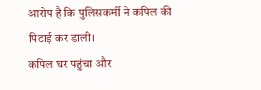आरोप है कि पुलिसकर्मी ने कपिल की पिटाई कर डाली।
कपिल घर पहुंचा और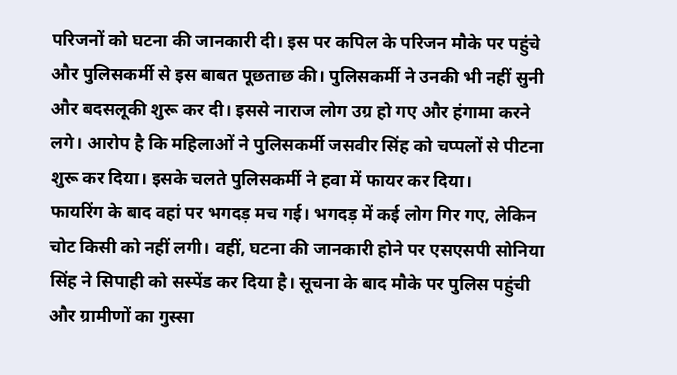परिजनों को घटना की जानकारी दी। इस पर कपिल के परिजन मौके पर पहुंचे और पुलिसकर्मी से इस बाबत पूछताछ की। पुलिसकर्मी ने उनकी भी नहीं सुनी और बदसलूकी शुरू कर दी। इससे नाराज लोग उग्र हो गए और हंगामा करने लगे। आरोप है कि महिलाओं ने पुलिसकर्मी जसवीर सिंह को चप्पलों से पीटना शुरू कर दिया। इसके चलते पुलिसकर्मी ने हवा में फायर कर दिया।
फायरिंग के बाद वहां पर भगदड़ मच गई। भगदड़ में कई लोग गिर गए, लेकिन चोट किसी को नहीं लगी। वहीं, घटना की जानकारी होने पर एसएसपी सोनिया सिंह ने सिपाही को सस्पेंड कर दिया है। सूचना के बाद मौके पर पुलिस पहुंची और ग्रामीणों का गुस्सा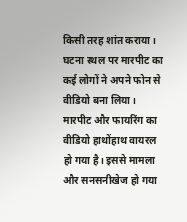किसी तरह शांत कराया।
घटना स्थल पर मारपीट का कई लोगों ने अपने फोन से वीडियो बना लिया। मारपीट और फायरिंग का वीडियो हाथोंहाथ वायरल हो गया है। इससे मामला और सनसनीखेज हो गया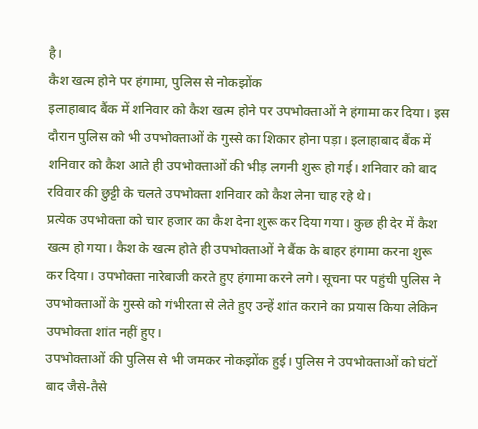है।
कैश खत्म होने पर हंगामा, पुलिस से नोकझोंक
इलाहाबाद बैंक में शनिवार को कैश खत्म होने पर उपभोक्ताओं ने हंगामा कर दिया। इस दौरान पुलिस को भी उपभोक्ताओं के गुस्से का शिकार होना पड़ा। इलाहाबाद बैंक में शनिवार को कैश आते ही उपभोक्ताओं की भीड़ लगनी शुरू हो गई। शनिवार को बाद रविवार की छुट्टी के चलते उपभोक्ता शनिवार को कैश लेना चाह रहे थे।
प्रत्येक उपभोक्ता को चार हजार का कैश देना शुरू कर दिया गया। कुछ ही देर में कैश खत्म हो गया। कैश के खत्म होते ही उपभोक्ताओं ने बैंक के बाहर हंगामा करना शुरू कर दिया। उपभोक्ता नारेबाजी करते हुए हंगामा करने लगे। सूचना पर पहुंची पुलिस ने उपभोक्ताओं के गुस्से को गंभीरता से लेते हुए उन्हें शांत कराने का प्रयास किया लेकिन उपभोक्ता शांत नहीं हुए।
उपभोक्ताओं की पुलिस से भी जमकर नोकझोंक हुई। पुलिस ने उपभोक्ताओं को घंटों बाद जैसे-तैसे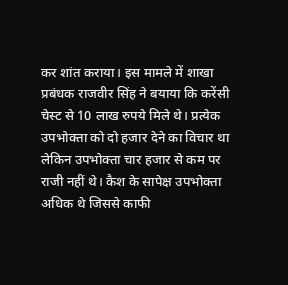कर शांत कराया। इस मामले में शाखा प्रबंधक राजवीर सिंह ने बयाया कि करेंसी चेस्ट से 10 लाख रुपये मिले थे। प्रत्येक उपभोक्ता को दो हजार देने का विचार था लेकिन उपभोक्ता चार हजार से कम पर राजी नहीं थे। कैश के सापेक्ष उपभोक्ता अधिक थे जिससे काफी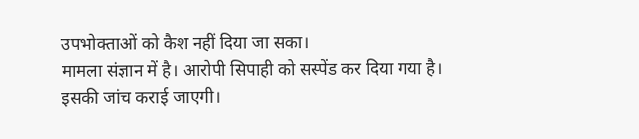उपभोक्ताओं को कैश नहीं दिया जा सका।
मामला संज्ञान में है। आरोपी सिपाही को सस्पेंड कर दिया गया है। इसकी जांच कराई जाएगी।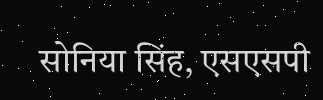सोनिया सिंह, एसएसपी